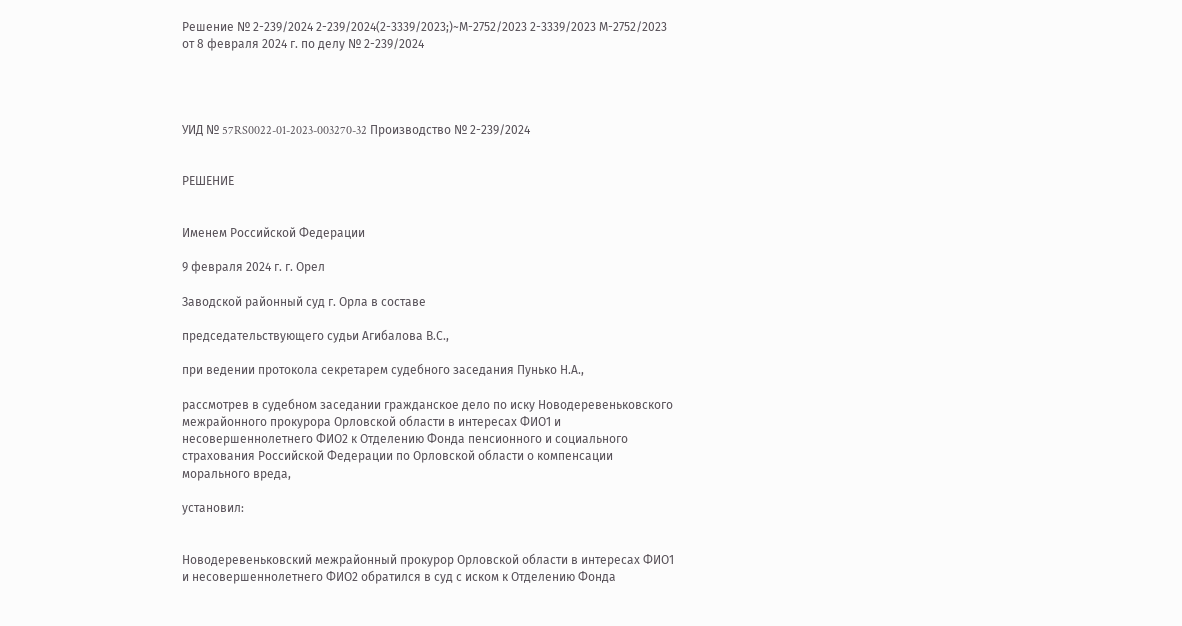Решение № 2-239/2024 2-239/2024(2-3339/2023;)~М-2752/2023 2-3339/2023 М-2752/2023 от 8 февраля 2024 г. по делу № 2-239/2024




УИД № 57RS0022-01-2023-003270-32 Производство № 2-239/2024


РЕШЕНИЕ


Именем Российской Федерации

9 февраля 2024 г. г. Орел

Заводской районный суд г. Орла в составе

председательствующего судьи Агибалова В.С.,

при ведении протокола секретарем судебного заседания Пунько Н.А.,

рассмотрев в судебном заседании гражданское дело по иску Новодеревеньковского межрайонного прокурора Орловской области в интересах ФИО1 и несовершеннолетнего ФИО2 к Отделению Фонда пенсионного и социального страхования Российской Федерации по Орловской области о компенсации морального вреда,

установил:


Новодеревеньковский межрайонный прокурор Орловской области в интересах ФИО1 и несовершеннолетнего ФИО2 обратился в суд с иском к Отделению Фонда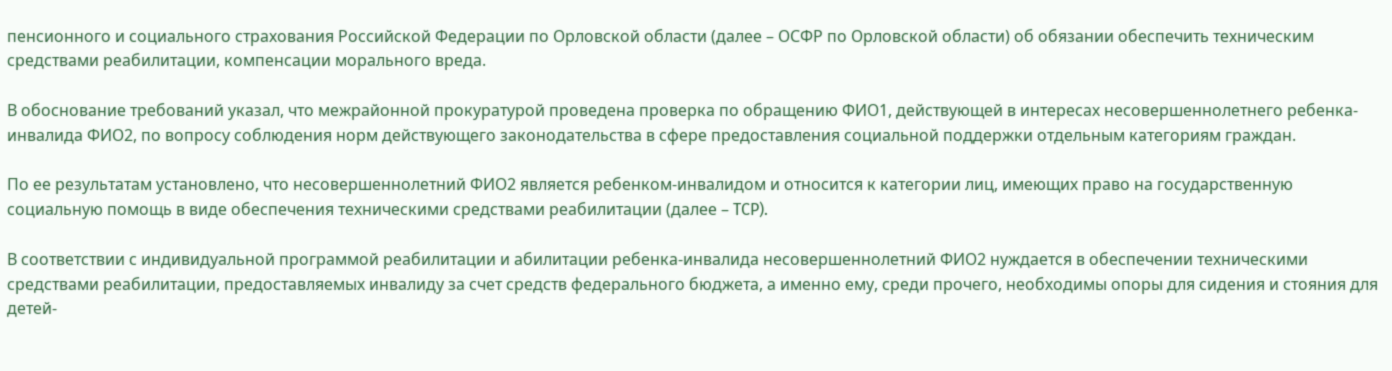пенсионного и социального страхования Российской Федерации по Орловской области (далее – ОСФР по Орловской области) об обязании обеспечить техническим средствами реабилитации, компенсации морального вреда.

В обоснование требований указал, что межрайонной прокуратурой проведена проверка по обращению ФИО1, действующей в интересах несовершеннолетнего ребенка-инвалида ФИО2, по вопросу соблюдения норм действующего законодательства в сфере предоставления социальной поддержки отдельным категориям граждан.

По ее результатам установлено, что несовершеннолетний ФИО2 является ребенком-инвалидом и относится к категории лиц, имеющих право на государственную социальную помощь в виде обеспечения техническими средствами реабилитации (далее – TCP).

В соответствии с индивидуальной программой реабилитации и абилитации ребенка-инвалида несовершеннолетний ФИО2 нуждается в обеспечении техническими средствами реабилитации, предоставляемых инвалиду за счет средств федерального бюджета, а именно ему, среди прочего, необходимы опоры для сидения и стояния для детей-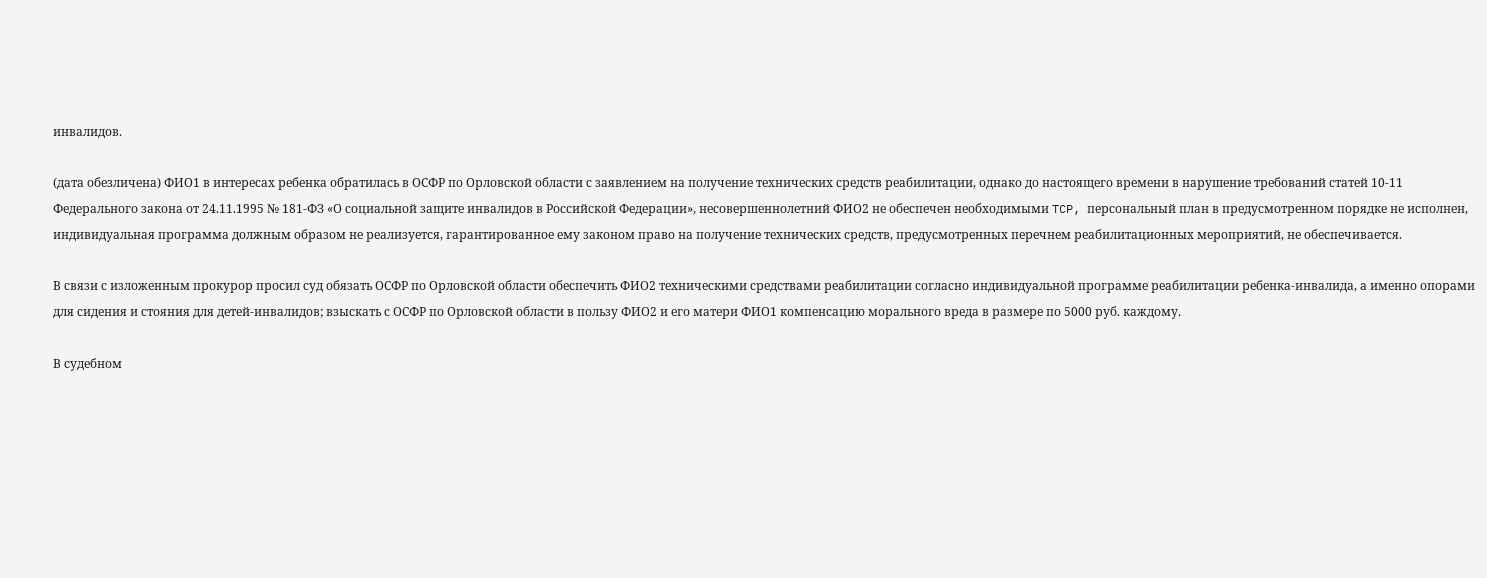инвалидов.

(дата обезличена) ФИО1 в интересах ребенка обратилась в ОСФР по Орловской области с заявлением на получение технических средств реабилитации, однако до настоящего времени в нарушение требований статей 10-11 Федерального закона от 24.11.1995 № 181-ФЗ «О социальной защите инвалидов в Российской Федерации», несовершеннолетний ФИО2 не обеспечен необходимыми TCP, персональный план в предусмотренном порядке не исполнен, индивидуальная программа должным образом не реализуется, гарантированное ему законом право на получение технических средств, предусмотренных перечнем реабилитационных мероприятий, не обеспечивается.

В связи с изложенным прокурор просил суд обязать ОСФР по Орловской области обеспечить ФИО2 техническими средствами реабилитации согласно индивидуальной программе реабилитации ребенка-инвалида, а именно опорами для сидения и стояния для детей-инвалидов; взыскать с ОСФР по Орловской области в пользу ФИО2 и его матери ФИО1 компенсацию морального вреда в размере по 5000 руб. каждому.

В судебном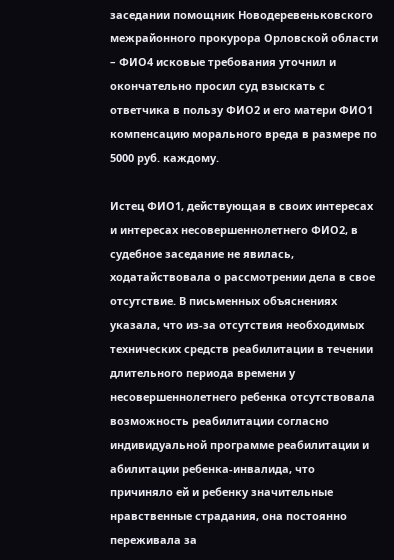заседании помощник Новодеревеньковского межрайонного прокурора Орловской области – ФИО4 исковые требования уточнил и окончательно просил суд взыскать с ответчика в пользу ФИО2 и его матери ФИО1 компенсацию морального вреда в размере по 5000 руб. каждому.

Истец ФИО1, действующая в своих интересах и интересах несовершеннолетнего ФИО2, в судебное заседание не явилась, ходатайствовала о рассмотрении дела в свое отсутствие. В письменных объяснениях указала, что из-за отсутствия необходимых технических средств реабилитации в течении длительного периода времени у несовершеннолетнего ребенка отсутствовала возможность реабилитации согласно индивидуальной программе реабилитации и абилитации ребенка-инвалида, что причиняло ей и ребенку значительные нравственные страдания, она постоянно переживала за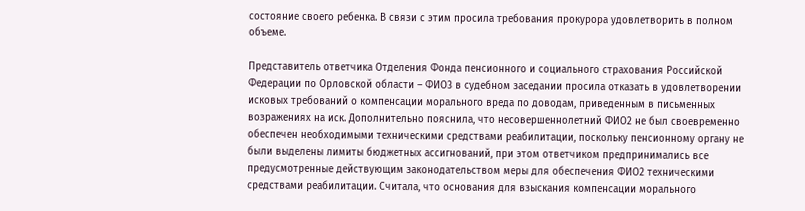состояние своего ребенка. В связи с этим просила требования прокурора удовлетворить в полном объеме.

Представитель ответчика Отделения Фонда пенсионного и социального страхования Российской Федерации по Орловской области – ФИО3 в судебном заседании просила отказать в удовлетворении исковых требований о компенсации морального вреда по доводам, приведенным в письменных возражениях на иск. Дополнительно пояснила, что несовершеннолетний ФИО2 не был своевременно обеспечен необходимыми техническими средствами реабилитации, поскольку пенсионному органу не были выделены лимиты бюджетных ассигнований, при этом ответчиком предпринимались все предусмотренные действующим законодательством меры для обеспечения ФИО2 техническими средствами реабилитации. Считала, что основания для взыскания компенсации морального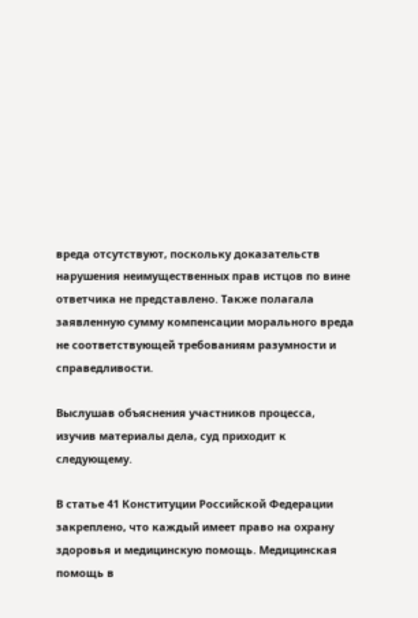вреда отсутствуют, поскольку доказательств нарушения неимущественных прав истцов по вине ответчика не представлено. Также полагала заявленную сумму компенсации морального вреда не соответствующей требованиям разумности и справедливости.

Выслушав объяснения участников процесса, изучив материалы дела, суд приходит к следующему.

В статье 41 Конституции Российской Федерации закреплено, что каждый имеет право на охрану здоровья и медицинскую помощь. Медицинская помощь в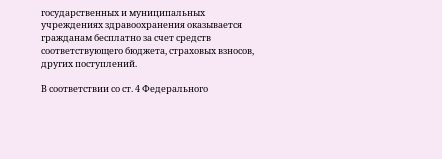государственных и муниципальных учреждениях здравоохранения оказывается гражданам бесплатно за счет средств соответствующего бюджета, страховых взносов, других поступлений.

В соответствии со ст. 4 Федерального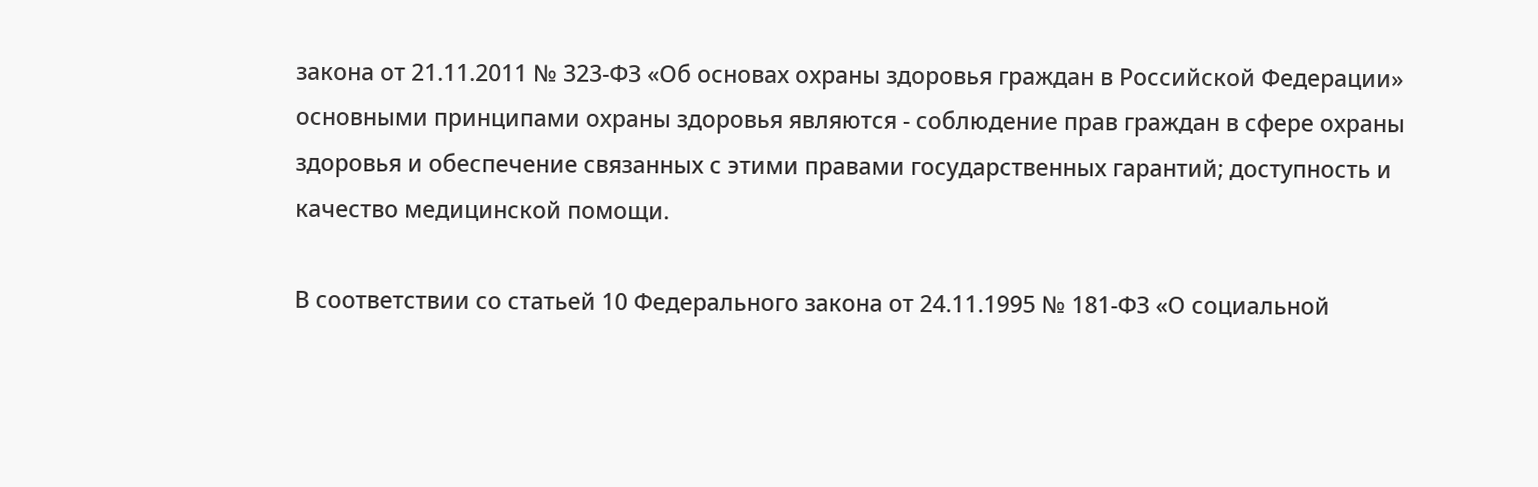закона от 21.11.2011 № 323-ФЗ «Об основах охраны здоровья граждан в Российской Федерации» основными принципами охраны здоровья являются - соблюдение прав граждан в сфере охраны здоровья и обеспечение связанных с этими правами государственных гарантий; доступность и качество медицинской помощи.

В соответствии со статьей 10 Федерального закона от 24.11.1995 № 181-ФЗ «О социальной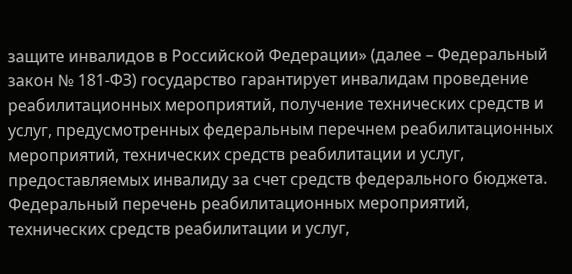защите инвалидов в Российской Федерации» (далее – Федеральный закон № 181-ФЗ) государство гарантирует инвалидам проведение реабилитационных мероприятий, получение технических средств и услуг, предусмотренных федеральным перечнем реабилитационных мероприятий, технических средств реабилитации и услуг, предоставляемых инвалиду за счет средств федерального бюджета. Федеральный перечень реабилитационных мероприятий, технических средств реабилитации и услуг,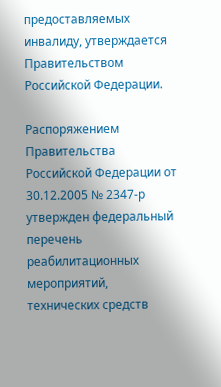предоставляемых инвалиду, утверждается Правительством Российской Федерации.

Распоряжением Правительства Российской Федерации от 30.12.2005 № 2347-р утвержден федеральный перечень реабилитационных мероприятий, технических средств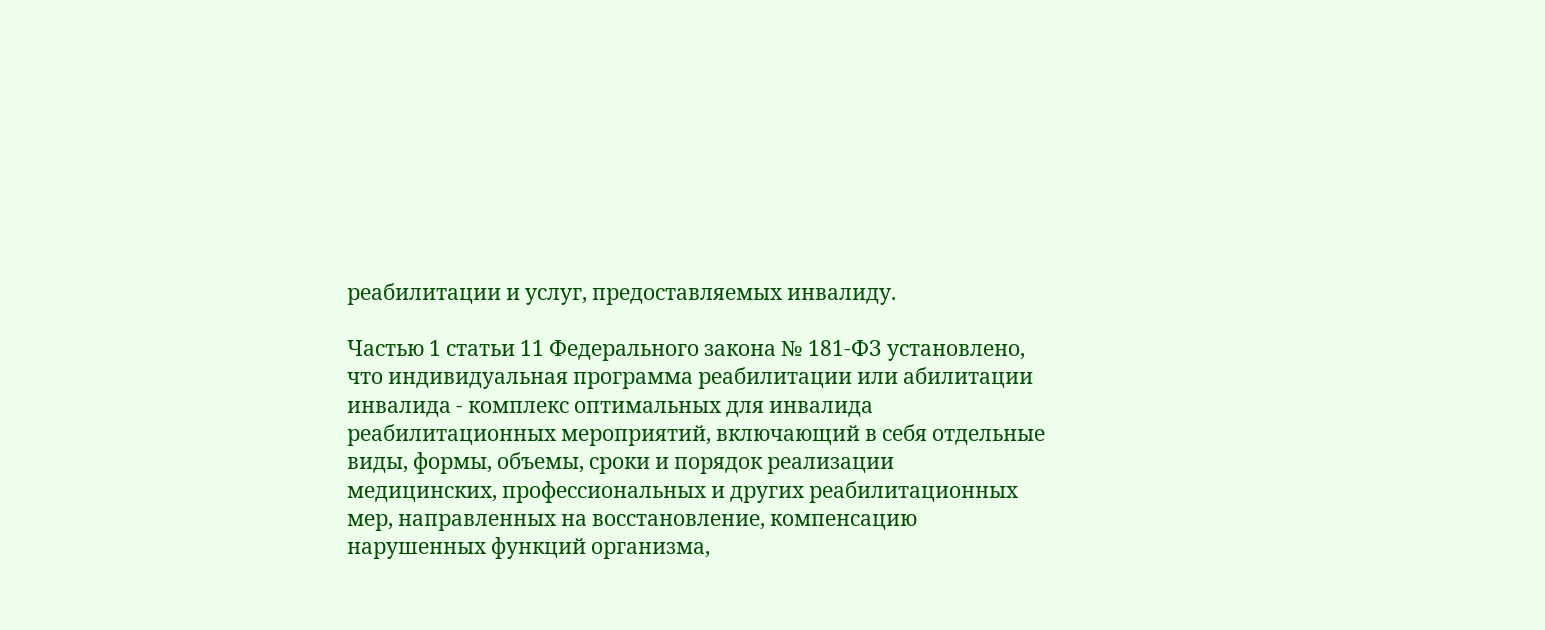реабилитации и услуг, предоставляемых инвалиду.

Частью 1 статьи 11 Федерального закона № 181-ФЗ установлено, что индивидуальная программа реабилитации или абилитации инвалида - комплекс оптимальных для инвалида реабилитационных мероприятий, включающий в себя отдельные виды, формы, объемы, сроки и порядок реализации медицинских, профессиональных и других реабилитационных мер, направленных на восстановление, компенсацию нарушенных функций организма,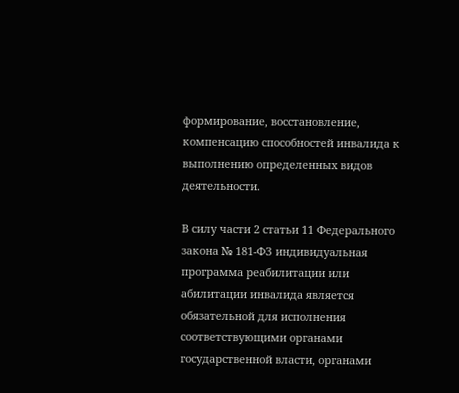формирование, восстановление, компенсацию способностей инвалида к выполнению определенных видов деятельности.

В силу части 2 статьи 11 Федерального закона № 181-ФЗ индивидуальная программа реабилитации или абилитации инвалида является обязательной для исполнения соответствующими органами государственной власти, органами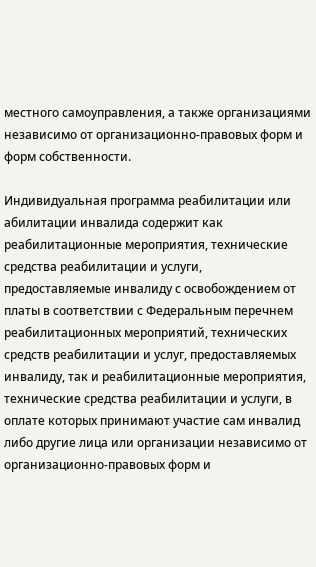местного самоуправления, а также организациями независимо от организационно-правовых форм и форм собственности.

Индивидуальная программа реабилитации или абилитации инвалида содержит как реабилитационные мероприятия, технические средства реабилитации и услуги, предоставляемые инвалиду с освобождением от платы в соответствии с Федеральным перечнем реабилитационных мероприятий, технических средств реабилитации и услуг, предоставляемых инвалиду, так и реабилитационные мероприятия, технические средства реабилитации и услуги, в оплате которых принимают участие сам инвалид либо другие лица или организации независимо от организационно-правовых форм и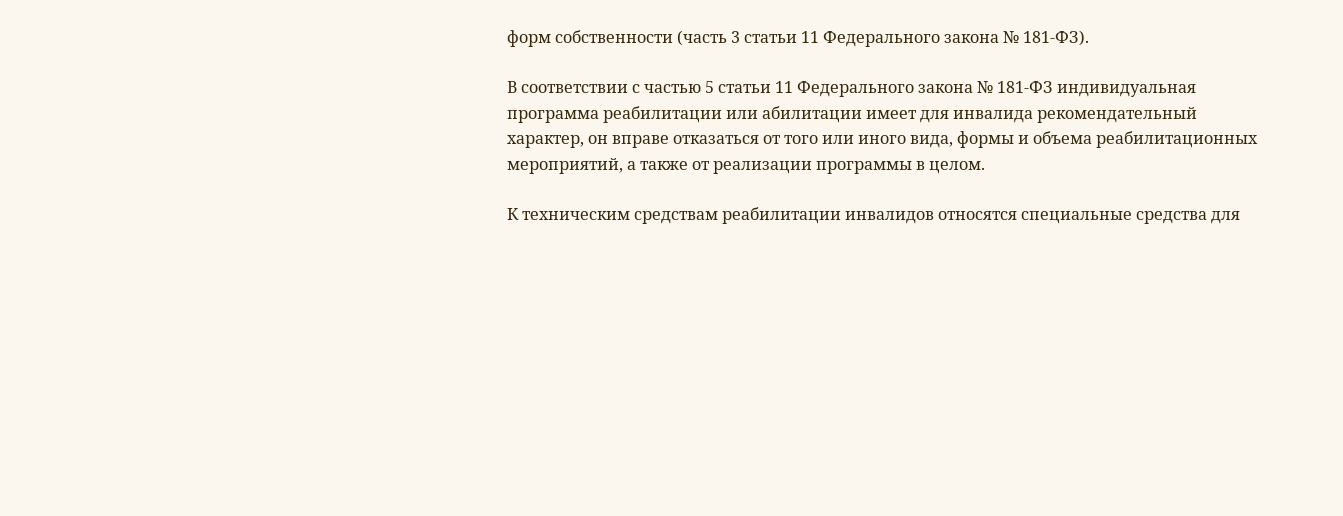форм собственности (часть 3 статьи 11 Федерального закона № 181-ФЗ).

В соответствии с частью 5 статьи 11 Федерального закона № 181-ФЗ индивидуальная программа реабилитации или абилитации имеет для инвалида рекомендательный характер, он вправе отказаться от того или иного вида, формы и объема реабилитационных мероприятий, а также от реализации программы в целом.

К техническим средствам реабилитации инвалидов относятся специальные средства для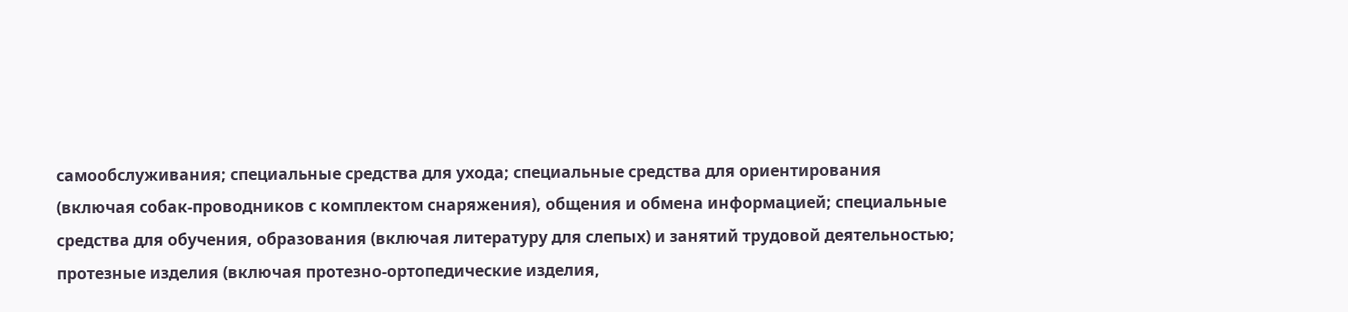самообслуживания; специальные средства для ухода; специальные средства для ориентирования (включая собак-проводников с комплектом снаряжения), общения и обмена информацией; специальные средства для обучения, образования (включая литературу для слепых) и занятий трудовой деятельностью; протезные изделия (включая протезно-ортопедические изделия,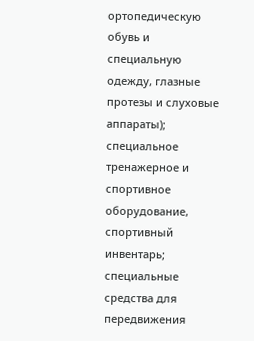ортопедическую обувь и специальную одежду, глазные протезы и слуховые аппараты); специальное тренажерное и спортивное оборудование, спортивный инвентарь; специальные средства для передвижения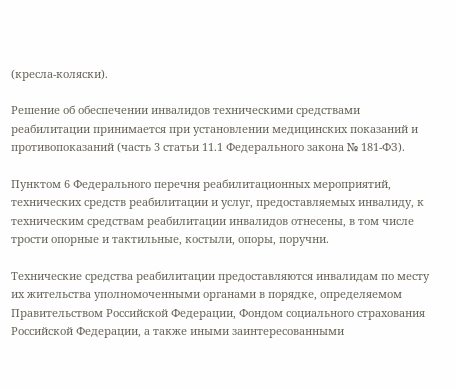(кресла-коляски).

Решение об обеспечении инвалидов техническими средствами реабилитации принимается при установлении медицинских показаний и противопоказаний (часть 3 статьи 11.1 Федерального закона № 181-ФЗ).

Пунктом 6 Федерального перечня реабилитационных мероприятий, технических средств реабилитации и услуг, предоставляемых инвалиду, к техническим средствам реабилитации инвалидов отнесены, в том числе трости опорные и тактильные, костыли, опоры, поручни.

Технические средства реабилитации предоставляются инвалидам по месту их жительства уполномоченными органами в порядке, определяемом Правительством Российской Федерации, Фондом социального страхования Российской Федерации, а также иными заинтересованными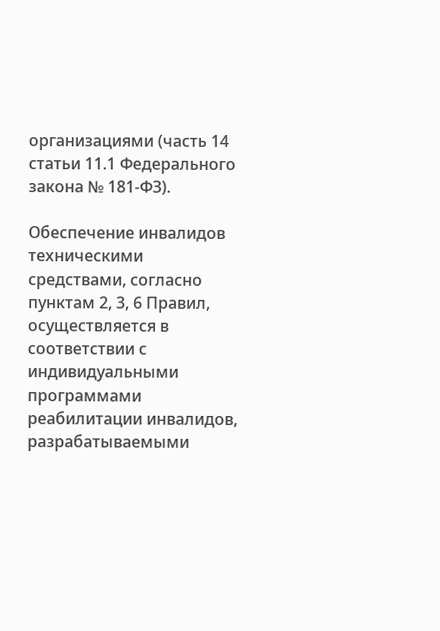организациями (часть 14 статьи 11.1 Федерального закона № 181-ФЗ).

Обеспечение инвалидов техническими средствами, согласно пунктам 2, 3, 6 Правил, осуществляется в соответствии с индивидуальными программами реабилитации инвалидов, разрабатываемыми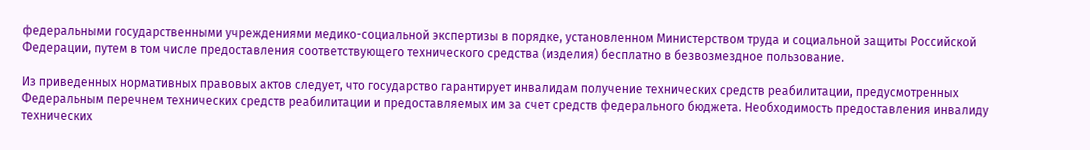федеральными государственными учреждениями медико-социальной экспертизы в порядке, установленном Министерством труда и социальной защиты Российской Федерации, путем в том числе предоставления соответствующего технического средства (изделия) бесплатно в безвозмездное пользование.

Из приведенных нормативных правовых актов следует, что государство гарантирует инвалидам получение технических средств реабилитации, предусмотренных Федеральным перечнем технических средств реабилитации и предоставляемых им за счет средств федерального бюджета. Необходимость предоставления инвалиду технических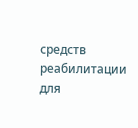средств реабилитации для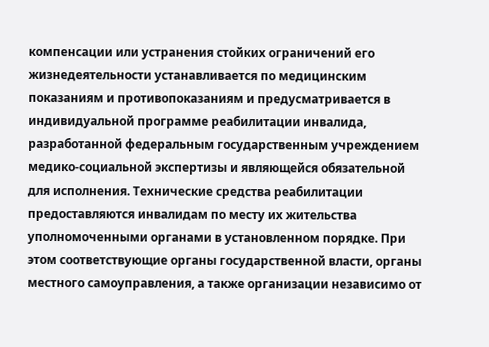компенсации или устранения стойких ограничений его жизнедеятельности устанавливается по медицинским показаниям и противопоказаниям и предусматривается в индивидуальной программе реабилитации инвалида, разработанной федеральным государственным учреждением медико-социальной экспертизы и являющейся обязательной для исполнения. Технические средства реабилитации предоставляются инвалидам по месту их жительства уполномоченными органами в установленном порядке. При этом соответствующие органы государственной власти, органы местного самоуправления, а также организации независимо от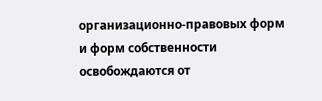организационно-правовых форм и форм собственности освобождаются от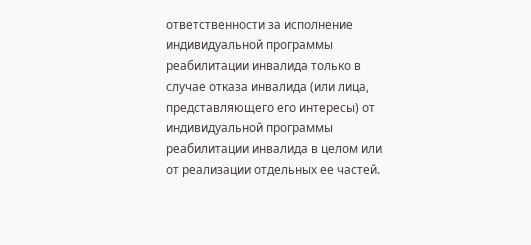ответственности за исполнение индивидуальной программы реабилитации инвалида только в случае отказа инвалида (или лица, представляющего его интересы) от индивидуальной программы реабилитации инвалида в целом или от реализации отдельных ее частей.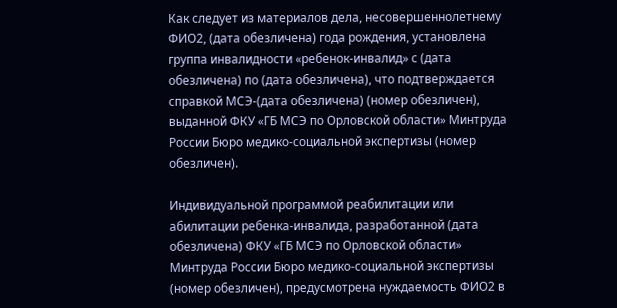Как следует из материалов дела, несовершеннолетнему ФИО2, (дата обезличена) года рождения, установлена группа инвалидности «ребенок-инвалид» с (дата обезличена) по (дата обезличена), что подтверждается справкой МСЭ-(дата обезличена) (номер обезличен), выданной ФКУ «ГБ МСЭ по Орловской области» Минтруда России Бюро медико-социальной экспертизы (номер обезличен).

Индивидуальной программой реабилитации или абилитации ребенка-инвалида, разработанной (дата обезличена) ФКУ «ГБ МСЭ по Орловской области» Минтруда России Бюро медико-социальной экспертизы (номер обезличен), предусмотрена нуждаемость ФИО2 в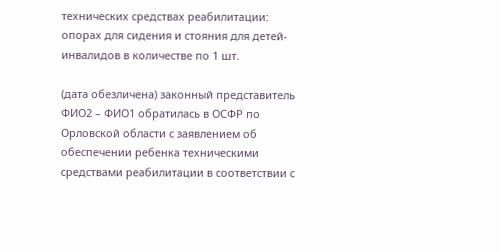технических средствах реабилитации: опорах для сидения и стояния для детей-инвалидов в количестве по 1 шт.

(дата обезличена) законный представитель ФИО2 – ФИО1 обратилась в ОСФР по Орловской области с заявлением об обеспечении ребенка техническими средствами реабилитации в соответствии с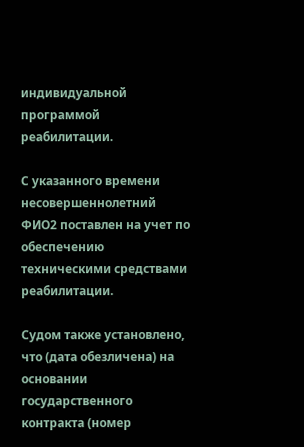индивидуальной программой реабилитации.

С указанного времени несовершеннолетний ФИО2 поставлен на учет по обеспечению техническими средствами реабилитации.

Судом также установлено, что (дата обезличена) на основании государственного контракта (номер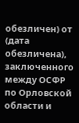обезличен) от (дата обезличена), заключенного между ОСФР по Орловской области и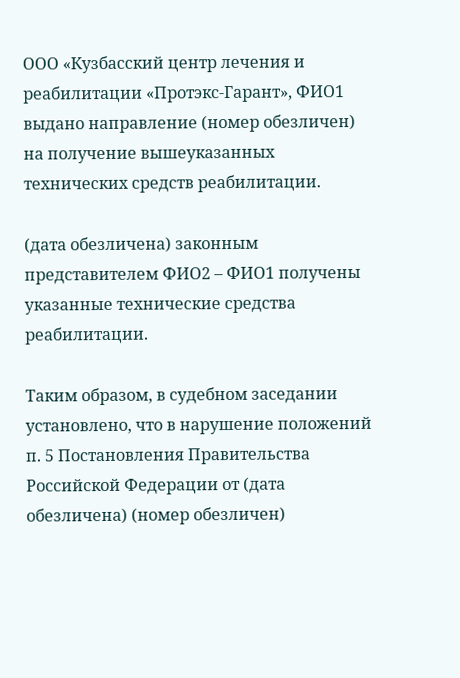ООО «Кузбасский центр лечения и реабилитации «Протэкс-Гарант», ФИО1 выдано направление (номер обезличен) на получение вышеуказанных технических средств реабилитации.

(дата обезличена) законным представителем ФИО2 – ФИО1 получены указанные технические средства реабилитации.

Таким образом, в судебном заседании установлено, что в нарушение положений п. 5 Постановления Правительства Российской Федерации от (дата обезличена) (номер обезличен)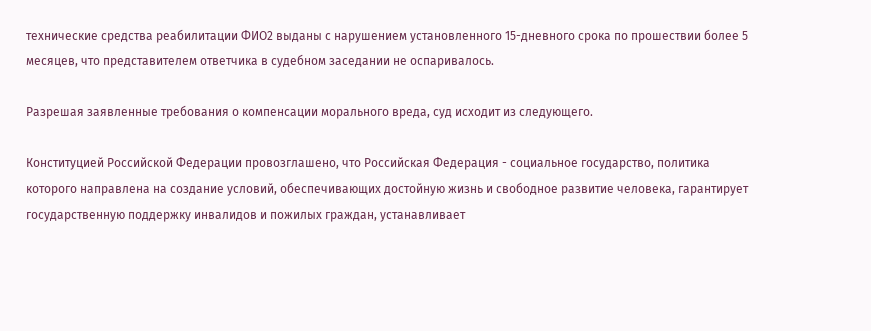технические средства реабилитации ФИО2 выданы с нарушением установленного 15-дневного срока по прошествии более 5 месяцев, что представителем ответчика в судебном заседании не оспаривалось.

Разрешая заявленные требования о компенсации морального вреда, суд исходит из следующего.

Конституцией Российской Федерации провозглашено, что Российская Федерация - социальное государство, политика которого направлена на создание условий, обеспечивающих достойную жизнь и свободное развитие человека, гарантирует государственную поддержку инвалидов и пожилых граждан, устанавливает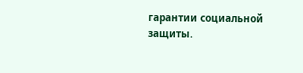гарантии социальной защиты.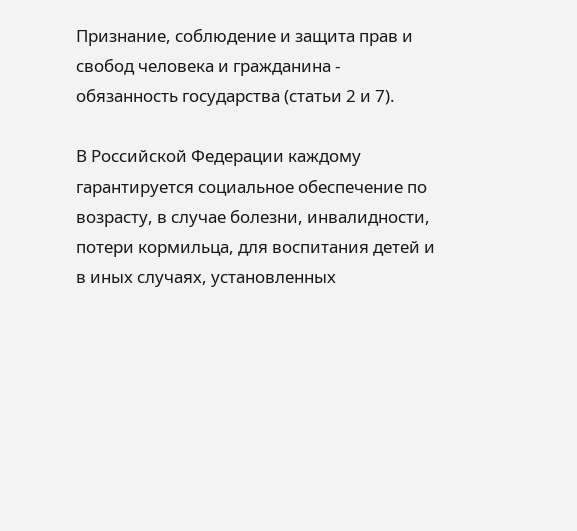Признание, соблюдение и защита прав и свобод человека и гражданина - обязанность государства (статьи 2 и 7).

В Российской Федерации каждому гарантируется социальное обеспечение по возрасту, в случае болезни, инвалидности, потери кормильца, для воспитания детей и в иных случаях, установленных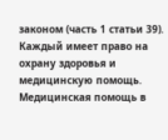законом (часть 1 статьи 39). Каждый имеет право на охрану здоровья и медицинскую помощь. Медицинская помощь в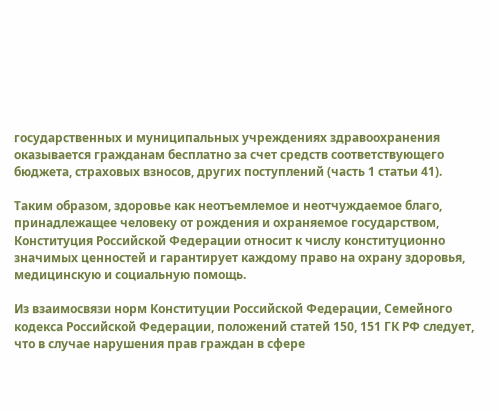государственных и муниципальных учреждениях здравоохранения оказывается гражданам бесплатно за счет средств соответствующего бюджета, страховых взносов, других поступлений (часть 1 статьи 41).

Таким образом, здоровье как неотъемлемое и неотчуждаемое благо, принадлежащее человеку от рождения и охраняемое государством, Конституция Российской Федерации относит к числу конституционно значимых ценностей и гарантирует каждому право на охрану здоровья, медицинскую и социальную помощь.

Из взаимосвязи норм Конституции Российской Федерации, Семейного кодекса Российской Федерации, положений статей 150, 151 ГК РФ следует, что в случае нарушения прав граждан в сфере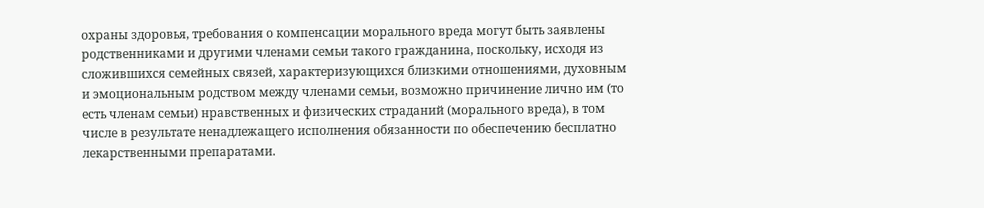охраны здоровья, требования о компенсации морального вреда могут быть заявлены родственниками и другими членами семьи такого гражданина, поскольку, исходя из сложившихся семейных связей, характеризующихся близкими отношениями, духовным и эмоциональным родством между членами семьи, возможно причинение лично им (то есть членам семьи) нравственных и физических страданий (морального вреда), в том числе в результате ненадлежащего исполнения обязанности по обеспечению бесплатно лекарственными препаратами.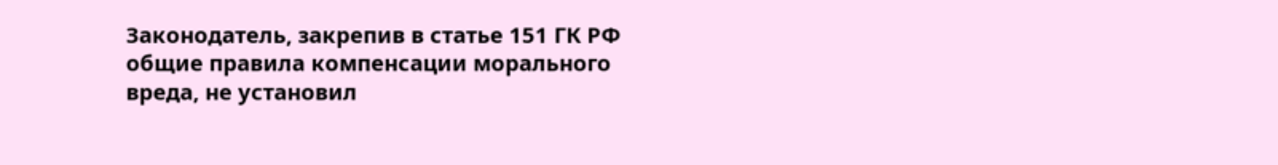Законодатель, закрепив в статье 151 ГК РФ общие правила компенсации морального вреда, не установил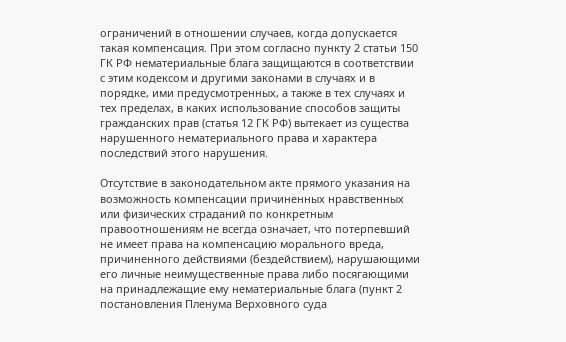ограничений в отношении случаев, когда допускается такая компенсация. При этом согласно пункту 2 статьи 150 ГК РФ нематериальные блага защищаются в соответствии с этим кодексом и другими законами в случаях и в порядке, ими предусмотренных, а также в тех случаях и тех пределах, в каких использование способов защиты гражданских прав (статья 12 ГК РФ) вытекает из существа нарушенного нематериального права и характера последствий этого нарушения.

Отсутствие в законодательном акте прямого указания на возможность компенсации причиненных нравственных или физических страданий по конкретным правоотношениям не всегда означает, что потерпевший не имеет права на компенсацию морального вреда, причиненного действиями (бездействием), нарушающими его личные неимущественные права либо посягающими на принадлежащие ему нематериальные блага (пункт 2 постановления Пленума Верховного суда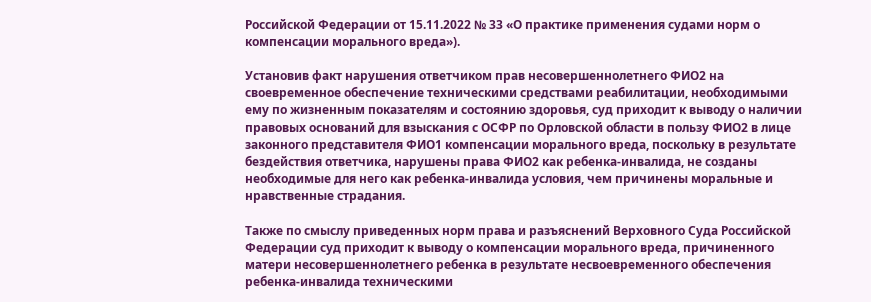Российской Федерации от 15.11.2022 № 33 «О практике применения судами норм о компенсации морального вреда»).

Установив факт нарушения ответчиком прав несовершеннолетнего ФИО2 на своевременное обеспечение техническими средствами реабилитации, необходимыми ему по жизненным показателям и состоянию здоровья, суд приходит к выводу о наличии правовых оснований для взыскания с ОСФР по Орловской области в пользу ФИО2 в лице законного представителя ФИО1 компенсации морального вреда, поскольку в результате бездействия ответчика, нарушены права ФИО2 как ребенка-инвалида, не созданы необходимые для него как ребенка-инвалида условия, чем причинены моральные и нравственные страдания.

Также по смыслу приведенных норм права и разъяснений Верховного Суда Российской Федерации суд приходит к выводу о компенсации морального вреда, причиненного матери несовершеннолетнего ребенка в результате несвоевременного обеспечения ребенка-инвалида техническими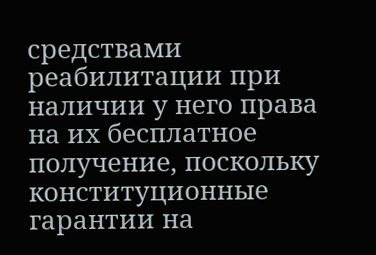средствами реабилитации при наличии у него права на их бесплатное получение, поскольку конституционные гарантии на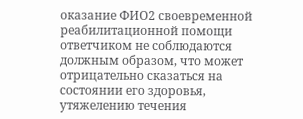оказание ФИО2 своевременной реабилитационной помощи ответчиком не соблюдаются должным образом, что может отрицательно сказаться на состоянии его здоровья, утяжелению течения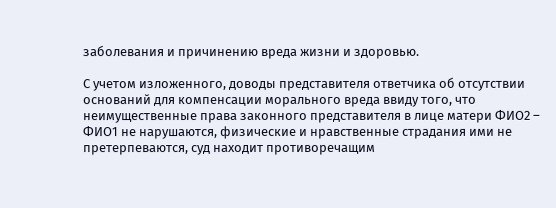заболевания и причинению вреда жизни и здоровью.

С учетом изложенного, доводы представителя ответчика об отсутствии оснований для компенсации морального вреда ввиду того, что неимущественные права законного представителя в лице матери ФИО2 – ФИО1 не нарушаются, физические и нравственные страдания ими не претерпеваются, суд находит противоречащим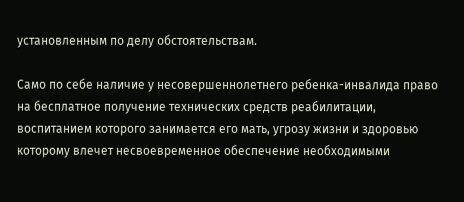установленным по делу обстоятельствам.

Само по себе наличие у несовершеннолетнего ребенка-инвалида право на бесплатное получение технических средств реабилитации, воспитанием которого занимается его мать, угрозу жизни и здоровью которому влечет несвоевременное обеспечение необходимыми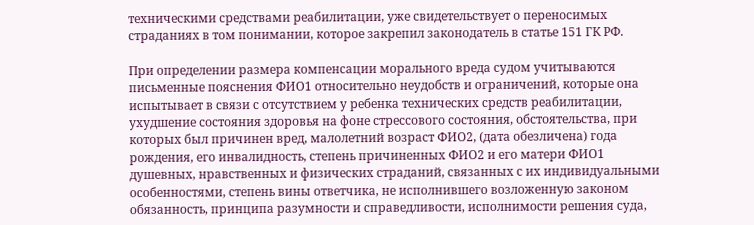техническими средствами реабилитации, уже свидетельствует о переносимых страданиях в том понимании, которое закрепил законодатель в статье 151 ГК РФ.

При определении размера компенсации морального вреда судом учитываются письменные пояснения ФИО1 относительно неудобств и ограничений, которые она испытывает в связи с отсутствием у ребенка технических средств реабилитации, ухудшение состояния здоровья на фоне стрессового состояния, обстоятельства, при которых был причинен вред, малолетний возраст ФИО2, (дата обезличена) года рождения, его инвалидность, степень причиненных ФИО2 и его матери ФИО1 душевных, нравственных и физических страданий, связанных с их индивидуальными особенностями, степень вины ответчика, не исполнившего возложенную законом обязанность, принципа разумности и справедливости, исполнимости решения суда,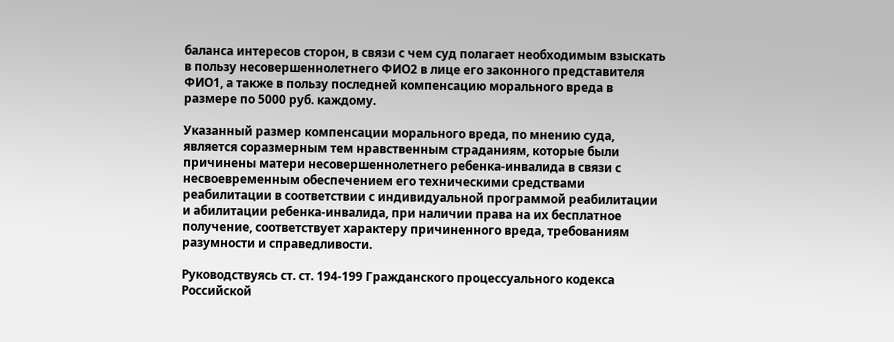баланса интересов сторон, в связи с чем суд полагает необходимым взыскать в пользу несовершеннолетнего ФИО2 в лице его законного представителя ФИО1, а также в пользу последней компенсацию морального вреда в размере по 5000 руб. каждому.

Указанный размер компенсации морального вреда, по мнению суда, является соразмерным тем нравственным страданиям, которые были причинены матери несовершеннолетнего ребенка-инвалида в связи с несвоевременным обеспечением его техническими средствами реабилитации в соответствии с индивидуальной программой реабилитации и абилитации ребенка-инвалида, при наличии права на их бесплатное получение, соответствует характеру причиненного вреда, требованиям разумности и справедливости.

Руководствуясь ст. ст. 194-199 Гражданского процессуального кодекса Российской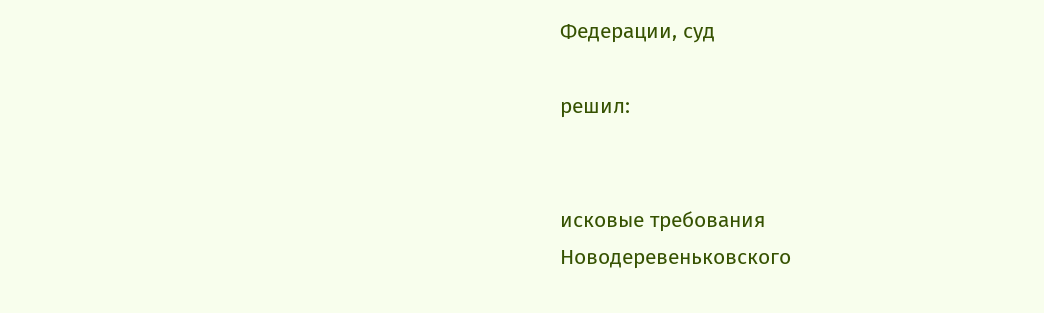Федерации, суд

решил:


исковые требования Новодеревеньковского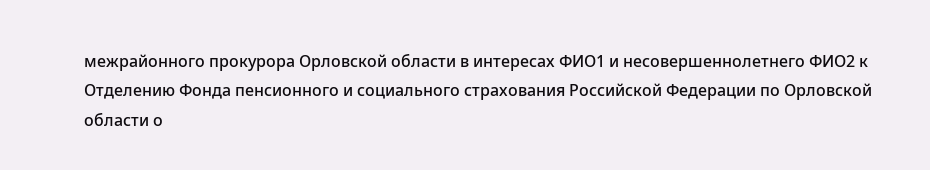межрайонного прокурора Орловской области в интересах ФИО1 и несовершеннолетнего ФИО2 к Отделению Фонда пенсионного и социального страхования Российской Федерации по Орловской области о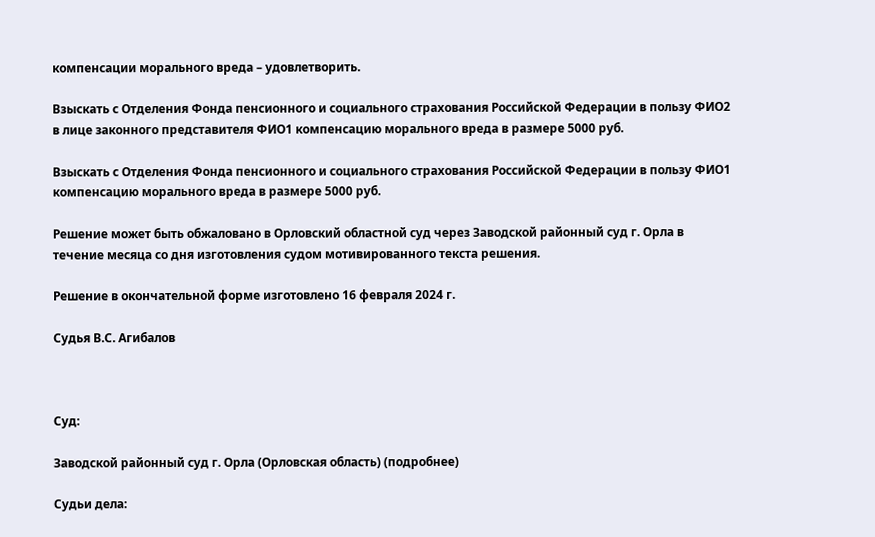компенсации морального вреда – удовлетворить.

Взыскать с Отделения Фонда пенсионного и социального страхования Российской Федерации в пользу ФИО2 в лице законного представителя ФИО1 компенсацию морального вреда в размере 5000 руб.

Взыскать с Отделения Фонда пенсионного и социального страхования Российской Федерации в пользу ФИО1 компенсацию морального вреда в размере 5000 руб.

Решение может быть обжаловано в Орловский областной суд через Заводской районный суд г. Орла в течение месяца со дня изготовления судом мотивированного текста решения.

Решение в окончательной форме изготовлено 16 февраля 2024 г.

Судья В.С. Агибалов



Суд:

Заводской районный суд г. Орла (Орловская область) (подробнее)

Судьи дела: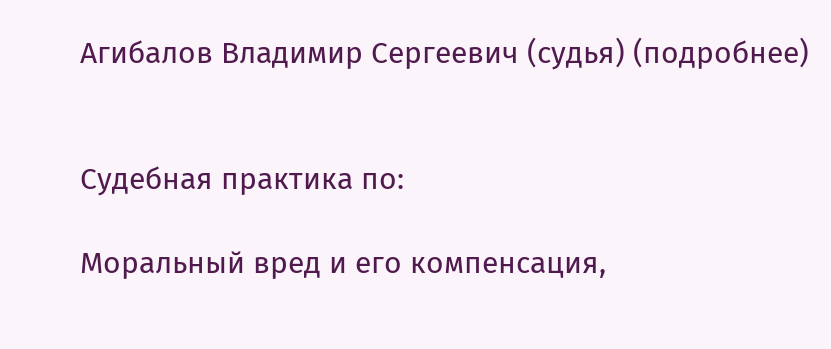Агибалов Владимир Сергеевич (судья) (подробнее)


Судебная практика по:

Моральный вред и его компенсация,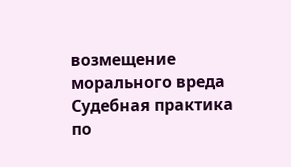возмещение морального вреда
Судебная практика по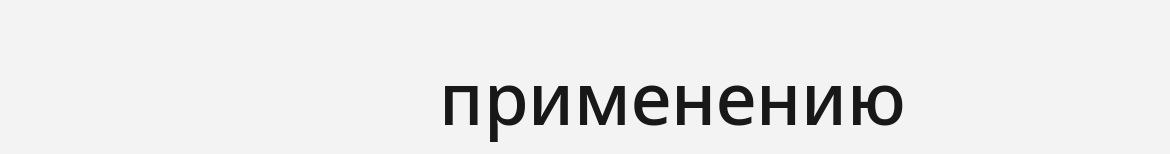применению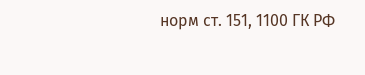норм ст. 151, 1100 ГК РФ